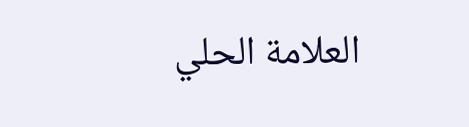العلامة الحلي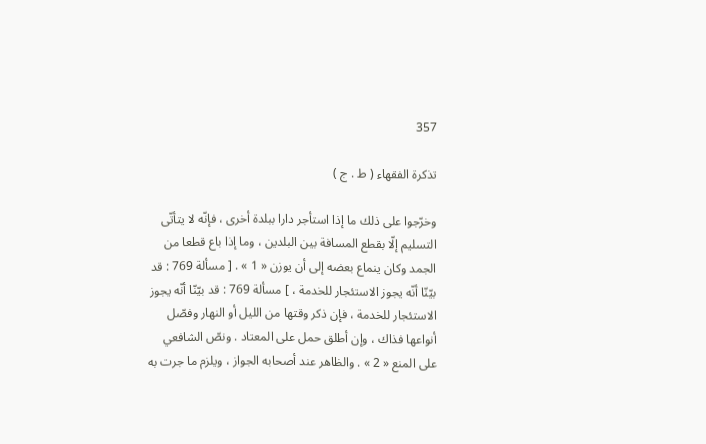357

تذكرة الفقهاء ( ط . ج )

وخرّجوا على ذلك ما إذا استأجر دارا ببلدة أخرى ، فإنّه لا يتأتّى التسليم إلّا بقطع المسافة بين البلدين ، وما إذا باع قطعا من الجمد وكان ينماع بعضه إلى أن يوزن « 1 » . [ مسألة 769 : قد بيّنّا أنّه يجوز الاستئجار للخدمة ، ] مسألة 769 : قد بيّنّا أنّه يجوز الاستئجار للخدمة ، فإن ذكر وقتها من الليل أو النهار وفصّل أنواعها فذاك ، وإن أطلق حمل على المعتاد . ونصّ الشافعي على المنع « 2 » . والظاهر عند أصحابه الجواز ، ويلزم ما جرت به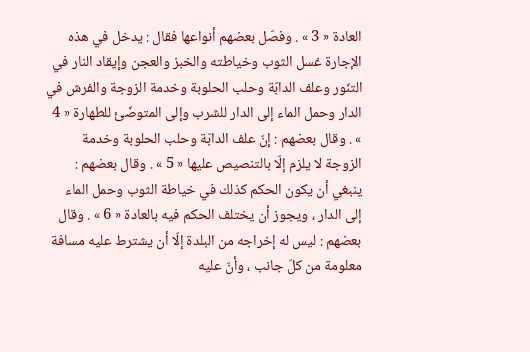العادة « 3 » . وفصّل بعضهم أنواعها فقال : يدخل في هذه الإجارة غسل الثوب وخياطته والخبز والعجن وإيقاد النار في التنّور وعلف الدابّة وحلب الحلوبة وخدمة الزوجة والفرش في الدار وحمل الماء إلى الدار للشرب وإلى المتوضّئ للطهارة « 4 » . وقال بعضهم : إنّ علف الدابّة وحلب الحلوبة وخدمة الزوجة لا يلزم إلّا بالتنصيص عليها « 5 » . وقال بعضهم : ينبغي أن يكون الحكم كذلك في خياطة الثوب وحمل الماء إلى الدار ، ويجوز أن يختلف الحكم فيه بالعادة « 6 » . وقال بعضهم : ليس له إخراجه من البلدة إلّا أن يشترط عليه مسافة معلومة من كلّ جانب ، وأنّ عليه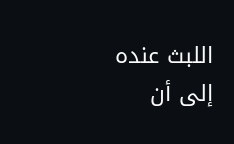اللبث عنده إلى أن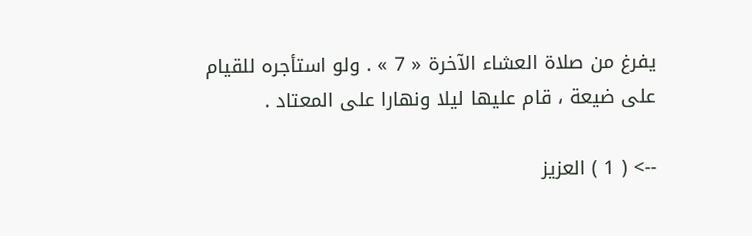يفرغ من صلاة العشاء الآخرة « 7 » . ولو استأجره للقيام على ضيعة ، قام عليها ليلا ونهارا على المعتاد .

--> ( 1 ) العزيز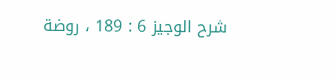شرح الوجيز 6 : 189 ، روضة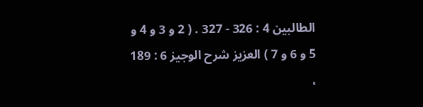الطالبين 4 : 326 - 327 . ( 2 و 3 و 4 و 5 و 6 و 7 ) العزيز شرح الوجيز 6 : 189 ،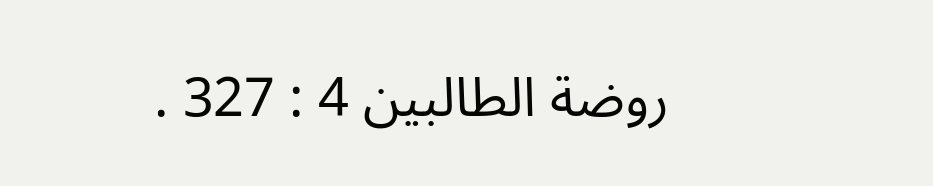روضة الطالبين 4 : 327 .